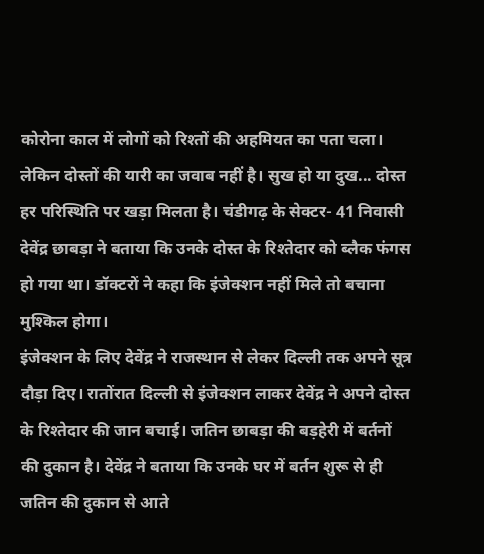कोरोना काल में लोगों को रिश्तों की अहमियत का पता चला। लेकिन दोस्तों की यारी का जवाब नहीं है। सुख हो या दुख... दोस्त हर परिस्थिति पर खड़ा मिलता है। चंडीगढ़ के सेक्टर- 41 निवासी देवेंद्र छाबड़ा ने बताया कि उनके दोस्त के रिश्तेदार को ब्लैक फंगस हो गया था। डॉक्टरों ने कहा कि इंजेक्शन नहीं मिले तो बचाना मुश्किल होगा।
इंजेक्शन के लिए देवेंद्र ने राजस्थान से लेकर दिल्ली तक अपने सूत्र दौड़ा दिए। रातोंरात दिल्ली से इंजेक्शन लाकर देवेंद्र ने अपने दोस्त के रिश्तेदार की जान बचाई। जतिन छाबड़ा की बड़हेरी में बर्तनों की दुकान है। देवेंद्र ने बताया कि उनके घर में बर्तन शुरू से ही जतिन की दुकान से आते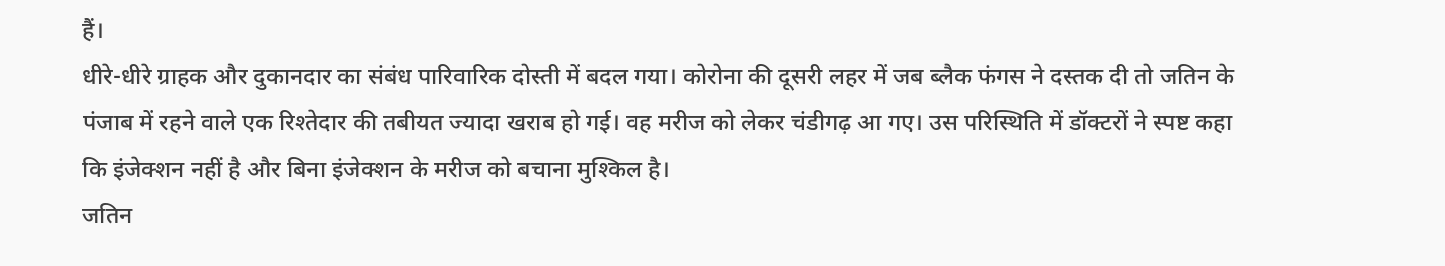हैं।
धीरे-धीरे ग्राहक और दुकानदार का संबंध पारिवारिक दोस्ती में बदल गया। कोरोना की दूसरी लहर में जब ब्लैक फंगस ने दस्तक दी तो जतिन के पंजाब में रहने वाले एक रिश्तेदार की तबीयत ज्यादा खराब हो गई। वह मरीज को लेकर चंडीगढ़ आ गए। उस परिस्थिति में डॉक्टरों ने स्पष्ट कहा कि इंजेक्शन नहीं है और बिना इंजेक्शन के मरीज को बचाना मुश्किल है।
जतिन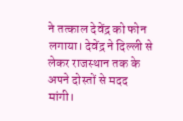ने तत्काल देवेंद्र को फोन लगाया। देवेंद्र ने दिल्ली से लेकर राजस्थान तक के अपने दोस्तों से मदद मांगी।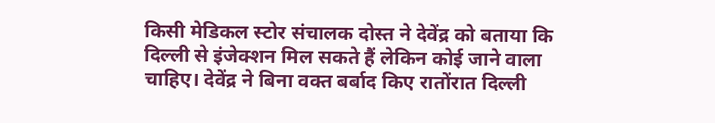किसी मेडिकल स्टोर संचालक दोस्त ने देवेंद्र को बताया कि दिल्ली से इंजेक्शन मिल सकते हैं लेकिन कोई जाने वाला चाहिए। देवेंद्र ने बिना वक्त बर्बाद किए रातोंरात दिल्ली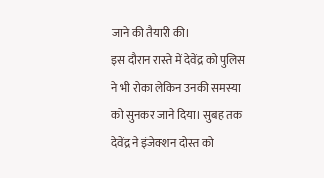जाने की तैयारी की।
इस दौरान रास्ते में देवेंद्र को पुलिस ने भी रोका लेकिन उनकी समस्या को सुनकर जाने दिया। सुबह तक देवेंद्र ने इंजेक्शन दोस्त को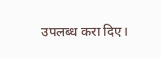उपलब्ध करा दिए।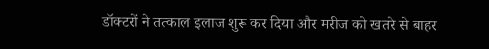डॉक्टरों ने तत्काल इलाज शुरू कर दिया और मरीज को खतरे से बाहर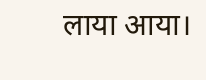लाया आया।